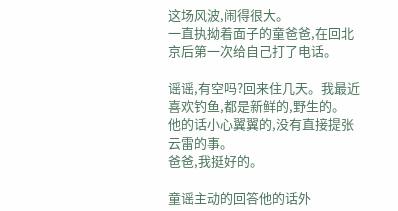这场风波,闹得很大。
一直执拗着面子的童爸爸,在回北京后第一次给自己打了电话。

谣谣,有空吗?回来住几天。我最近喜欢钓鱼,都是新鲜的,野生的。
他的话小心翼翼的,没有直接提张云雷的事。
爸爸,我挺好的。

童谣主动的回答他的话外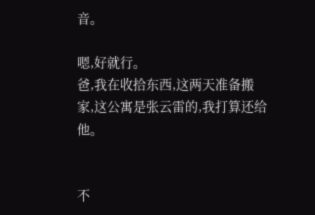音。

嗯,好就行。
爸,我在收拾东西,这两天准备搬家,这公寓是张云雷的,我打算还给他。


不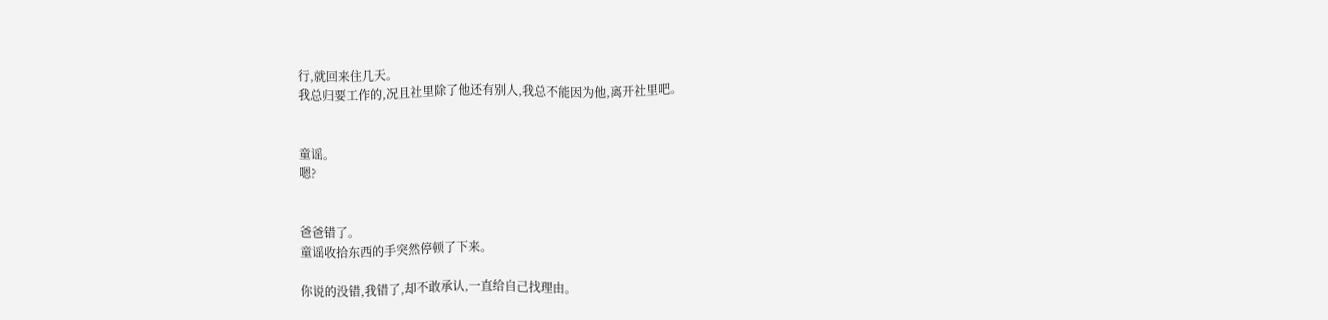行,就回来住几天。
我总归要工作的,况且社里除了他还有别人,我总不能因为他,离开社里吧。


童谣。
嗯?


爸爸错了。
童谣收拾东西的手突然停顿了下来。

你说的没错,我错了,却不敢承认,一直给自己找理由。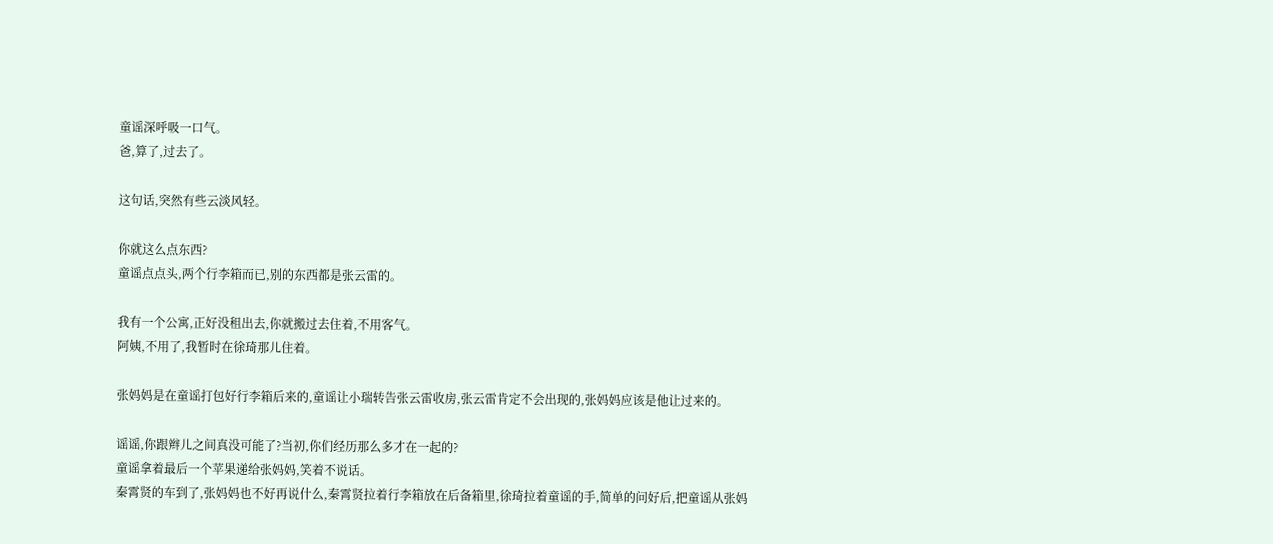童谣深呼吸一口气。
爸,算了,过去了。

这句话,突然有些云淡风轻。

你就这么点东西?
童谣点点头,两个行李箱而已,别的东西都是张云雷的。

我有一个公寓,正好没租出去,你就搬过去住着,不用客气。
阿姨,不用了,我暂时在徐琦那儿住着。

张妈妈是在童谣打包好行李箱后来的,童谣让小瑞转告张云雷收房,张云雷肯定不会出现的,张妈妈应该是他让过来的。

谣谣,你跟辫儿之间真没可能了?当初,你们经历那么多才在一起的?
童谣拿着最后一个苹果递给张妈妈,笑着不说话。
秦霄贤的车到了,张妈妈也不好再说什么,秦霄贤拉着行李箱放在后备箱里,徐琦拉着童谣的手,简单的问好后,把童谣从张妈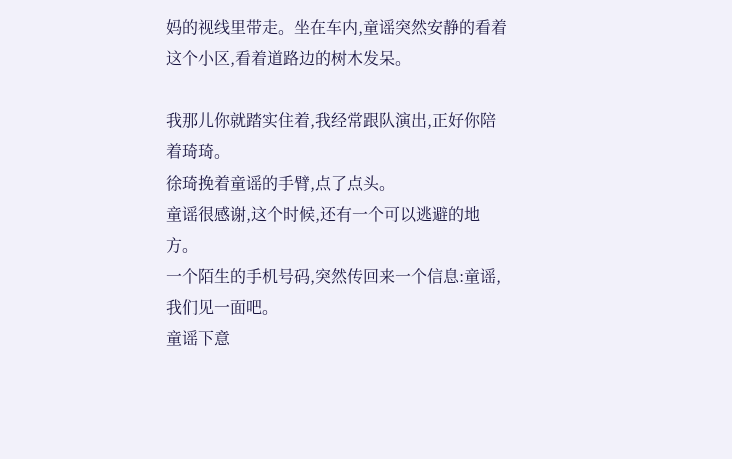妈的视线里带走。坐在车内,童谣突然安静的看着这个小区,看着道路边的树木发呆。

我那儿你就踏实住着,我经常跟队演出,正好你陪着琦琦。
徐琦挽着童谣的手臂,点了点头。
童谣很感谢,这个时候,还有一个可以逃避的地方。
一个陌生的手机号码,突然传回来一个信息:童谣,我们见一面吧。
童谣下意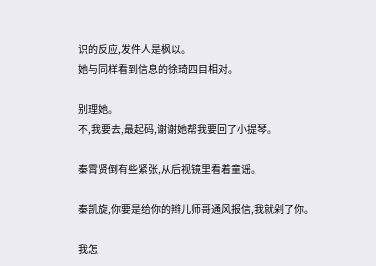识的反应,发件人是枫以。
她与同样看到信息的徐琦四目相对。

别理她。
不,我要去,最起码,谢谢她帮我要回了小提琴。

秦霄贤倒有些紧张,从后视镜里看着童谣。

秦凯旋,你要是给你的辫儿师哥通风报信,我就剁了你。

我怎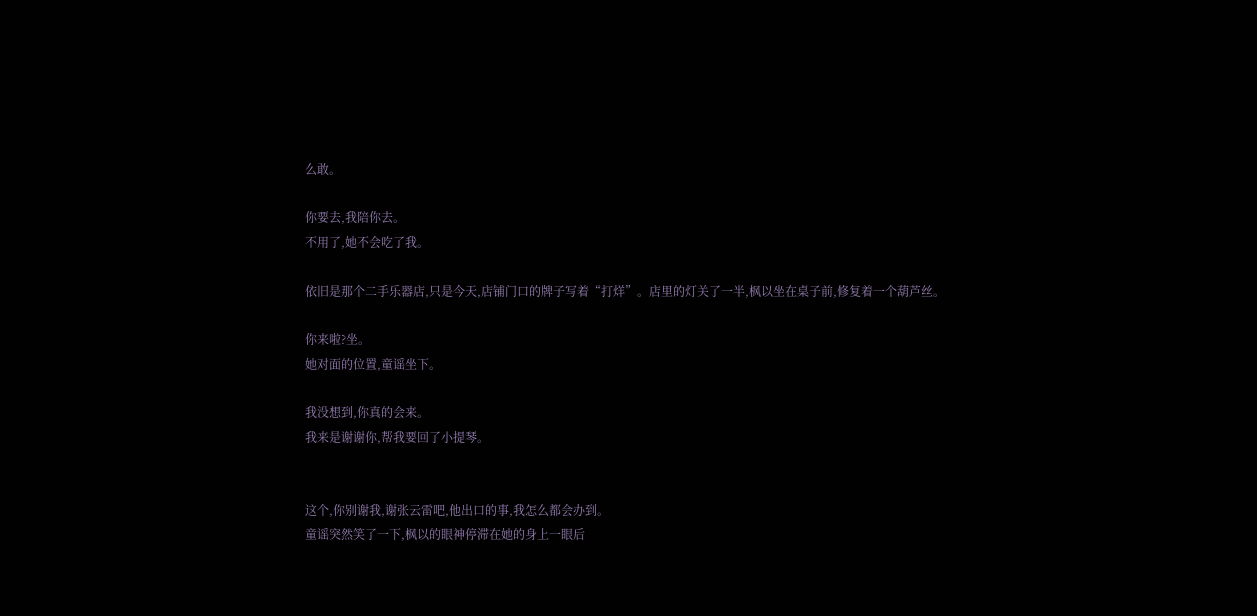么敢。

你要去,我陪你去。
不用了,她不会吃了我。

依旧是那个二手乐器店,只是今天,店铺门口的牌子写着“打烊”。店里的灯关了一半,枫以坐在桌子前,修复着一个葫芦丝。

你来啦?坐。
她对面的位置,童谣坐下。

我没想到,你真的会来。
我来是谢谢你,帮我要回了小提琴。


这个,你别谢我,谢张云雷吧,他出口的事,我怎么都会办到。
童谣突然笑了一下,枫以的眼神停滞在她的身上一眼后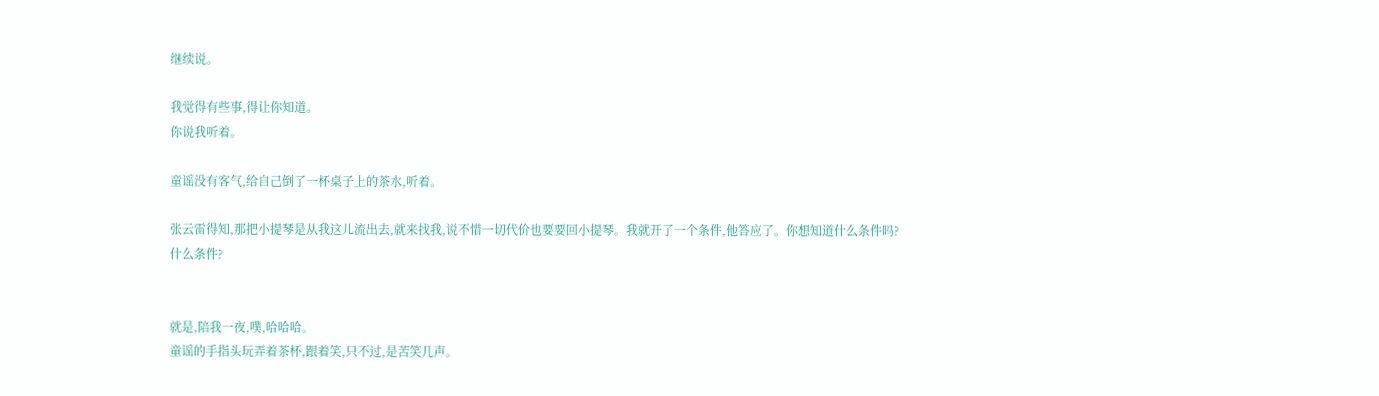继续说。

我觉得有些事,得让你知道。
你说我听着。

童谣没有客气,给自己倒了一杯桌子上的茶水,听着。

张云雷得知,那把小提琴是从我这儿流出去,就来找我,说不惜一切代价也要要回小提琴。我就开了一个条件,他答应了。你想知道什么条件吗?
什么条件?


就是,陪我一夜,噗,哈哈哈。
童谣的手指头玩弄着茶杯,跟着笑,只不过,是苦笑几声。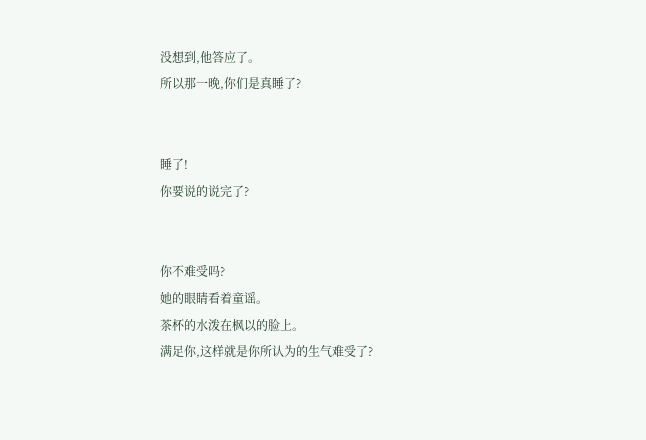没想到,他答应了。
所以那一晚,你们是真睡了?


睡了!
你要说的说完了?


你不难受吗?
她的眼睛看着童谣。
茶杯的水泼在枫以的脸上。
满足你,这样就是你所认为的生气难受了?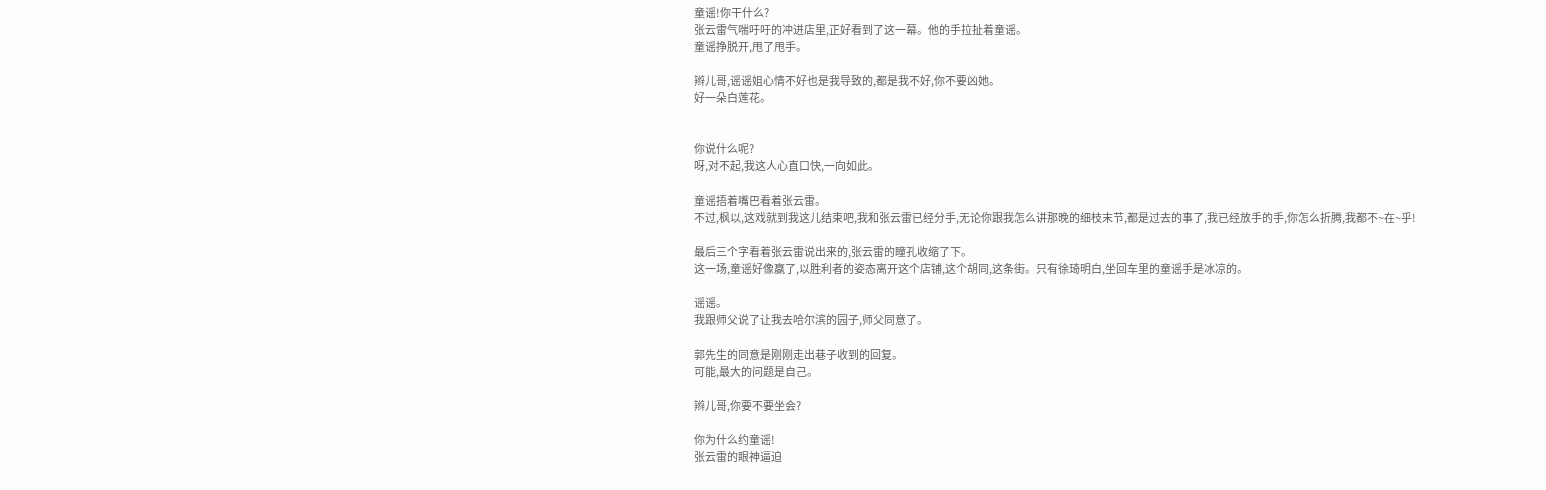童谣!你干什么?
张云雷气喘吁吁的冲进店里,正好看到了这一幕。他的手拉扯着童谣。
童谣挣脱开,甩了甩手。

辫儿哥,谣谣姐心情不好也是我导致的,都是我不好,你不要凶她。
好一朵白莲花。


你说什么呢?
呀,对不起,我这人心直口快,一向如此。

童谣捂着嘴巴看着张云雷。
不过,枫以,这戏就到我这儿结束吧,我和张云雷已经分手,无论你跟我怎么讲那晚的细枝末节,都是过去的事了,我已经放手的手,你怎么折腾,我都不~在~乎!

最后三个字看着张云雷说出来的,张云雷的瞳孔收缩了下。
这一场,童谣好像赢了,以胜利者的姿态离开这个店铺,这个胡同,这条街。只有徐琦明白,坐回车里的童谣手是冰凉的。

谣谣。
我跟师父说了让我去哈尔滨的园子,师父同意了。

郭先生的同意是刚刚走出巷子收到的回复。
可能,最大的问题是自己。

辫儿哥,你要不要坐会?

你为什么约童谣!
张云雷的眼神逼迫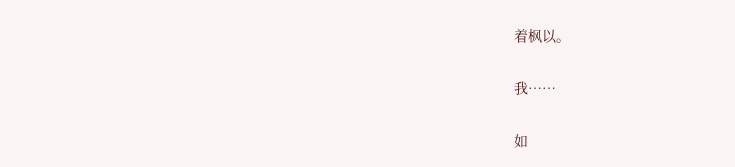着枫以。

我……

如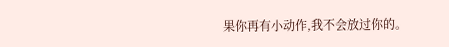果你再有小动作,我不会放过你的。